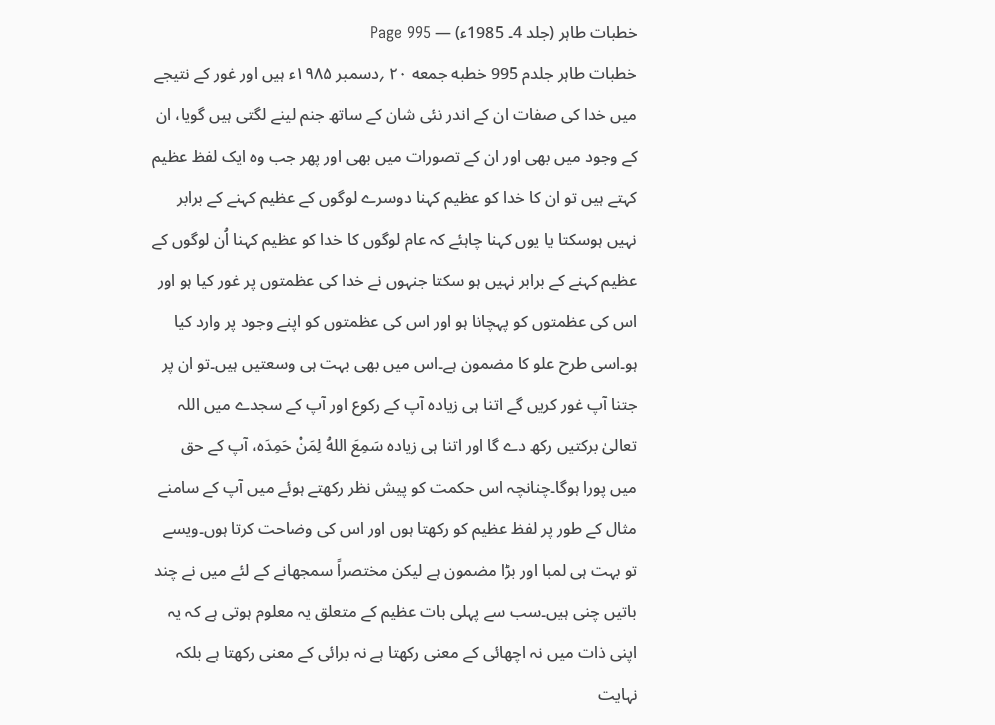خطبات طاہر (جلد 4۔ 1985ء) — Page 995
خطبات طاہر جلدم 995 خطبه جمعه ۲۰ ؍دسمبر ۱۹۸۵ء ہیں اور غور کے نتیجے میں خدا کی صفات ان کے اندر نئی شان کے ساتھ جنم لینے لگتی ہیں گویا، ان کے وجود میں بھی اور ان کے تصورات میں بھی اور پھر جب وہ ایک لفظ عظیم کہتے ہیں تو ان کا خدا کو عظیم کہنا دوسرے لوگوں کے عظیم کہنے کے برابر نہیں ہوسکتا یا یوں کہنا چاہئے کہ عام لوگوں کا خدا کو عظیم کہنا اُن لوگوں کے عظیم کہنے کے برابر نہیں ہو سکتا جنہوں نے خدا کی عظمتوں پر غور کیا ہو اور اس کی عظمتوں کو پہچانا ہو اور اس کی عظمتوں کو اپنے وجود پر وارد کیا ہو۔اسی طرح علو کا مضمون ہے۔اس میں بھی بہت ہی وسعتیں ہیں۔تو ان پر جتنا آپ غور کریں گے اتنا ہی زیادہ آپ کے رکوع اور آپ کے سجدے میں اللہ تعالیٰ برکتیں رکھ دے گا اور اتنا ہی زیادہ سَمِعَ اللهُ لِمَنْ حَمِدَہ، آپ کے حق میں پورا ہوگا۔چنانچہ اس حکمت کو پیش نظر رکھتے ہوئے میں آپ کے سامنے مثال کے طور پر لفظ عظیم کو رکھتا ہوں اور اس کی وضاحت کرتا ہوں۔ویسے تو بہت ہی لمبا اور بڑا مضمون ہے لیکن مختصراً سمجھانے کے لئے میں نے چند باتیں چنی ہیں۔سب سے پہلی بات عظیم کے متعلق یہ معلوم ہوتی ہے کہ یہ اپنی ذات میں نہ اچھائی کے معنی رکھتا ہے نہ برائی کے معنی رکھتا ہے بلکہ نہایت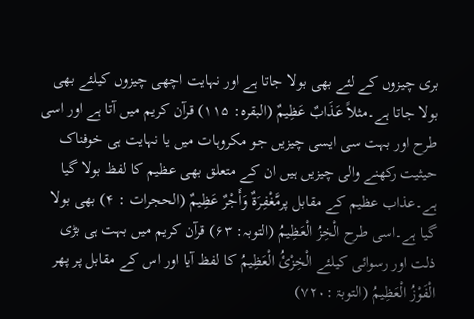بری چیزوں کے لئے بھی بولا جاتا ہے اور نہایت اچھی چیزوں کیلئے بھی بولا جاتا ہے۔مثلاً عَذَابٌ عَظِيمٌ (البقرہ: ۱۱۵) قرآن کریم میں آتا ہے اور اسی طرح اور بہت سی ایسی چیزیں جو مکروہات میں یا نہایت ہی خوفناک حیثیت رکھنے والی چیزیں ہیں ان کے متعلق بھی عظیم کا لفظ بولا گیا ہے۔عذاب عظیم کے مقابل پرمَّغْفِرَةٌ وَأَجْرٌ عَظِيمٌ (الحجرات : ۴) بھی بولا گیا ہے۔اسی طرح الْخِزُ الْعَظِيمُ (التوبہ: ۶۳) قرآن کریم میں بہت ہی بڑی ذلت اور رسوائی کیلئے الْخِزْئُ الْعَظِيمُ کا لفظ آیا اور اس کے مقابل پر پھر الْفَوْزُ الْعَظِيمُ (التوبۃ :۷۲۰)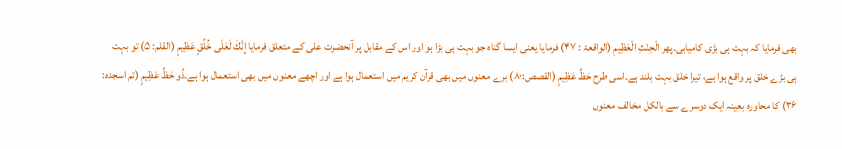بھی فرمایا کہ بہت ہی بڑی کامیابی۔پھر الْحِنْثِ الْعَظِيمِ (الواقعۃ : ۴۷) فرمایا یعنی ایسا گناہ جو بہت ہی بڑا ہو اور اس کے مقابل پر آنحضرت علی کے متعلق فرمایا إِنَّكَ لَعَلَى خُلُقٍ عَظِيمٍ (القلم: ۵) تو بہت ہی بڑے خلق پر واقع ہوا ہے، تیرا خلق بہت بلند ہے۔اسی طرح حَظِّ عَظِيمٍ (القصص:۸۰) برے معنوں میں بھی قرآن کریم میں استعمال ہوا ہے اور اچھے معنوں میں بھی استعمال ہوا ہے۔ذُو حَظِّ عَظِيمٍ (تم اسجدہ: ۳۶) کا محاورہ بعینہ ایک دوسرے سے بالکل مخالف معنوں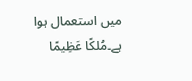میں استعمال ہوا ہے۔مُلكًا عَظِيمًا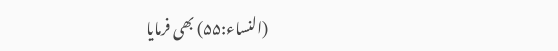(النساء:۵۵) بھی فرمایا